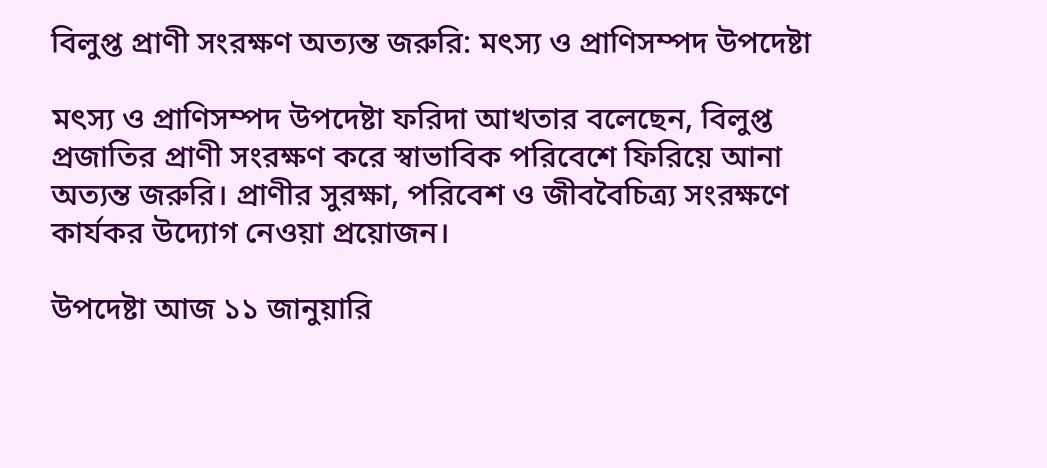বিলুপ্ত প্রাণী সংরক্ষণ অত্যন্ত জরুরি: মৎস্য ও প্রাণিসম্পদ উপদেষ্টা

মৎস্য ও প্রাণিসম্পদ উপদেষ্টা ফরিদা আখতার বলেছেন, বিলুপ্ত প্রজাতির প্রাণী সংরক্ষণ করে স্বাভাবিক পরিবেশে ফিরিয়ে আনা অত্যন্ত জরুরি। প্রাণীর সুরক্ষা, পরিবেশ ও জীববৈচিত্র্য সংরক্ষণে কার্যকর উদ্যোগ নেওয়া প্রয়োজন।

উপদেষ্টা আজ ১১ জানুয়ারি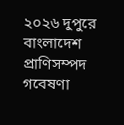২০২৬ দুপুরে বাংলাদেশ প্রাণিসম্পদ গবেষণা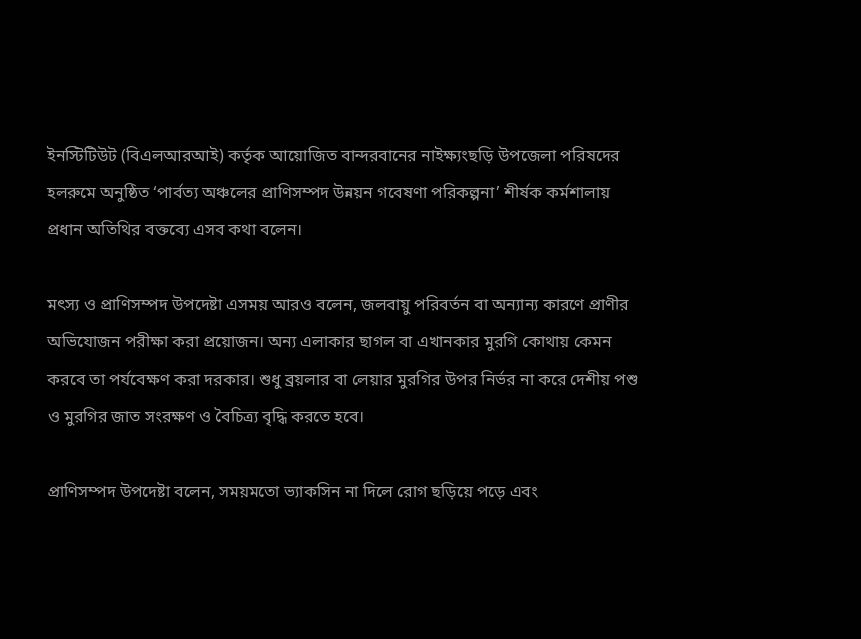ইনস্টিটিউট (বিএলআরআই) কর্তৃক আয়োজিত বান্দরবানের নাইক্ষ্যংছড়ি উপজেলা পরিষদের হলরুমে অনুষ্ঠিত ‘পার্বত্য অঞ্চলের প্রাণিসম্পদ উন্নয়ন গবেষণা পরিকল্পনা’ শীর্ষক কর্মশালায় প্রধান অতিথির বক্তব্যে এসব কথা বলেন।

মৎস্য ও প্রাণিসম্পদ উপদেষ্টা এসময় আরও বলেন, জলবায়ু পরিবর্তন বা অন্যান্য কারণে প্রাণীর অভিযোজন পরীক্ষা করা প্রয়োজন। অন্য এলাকার ছাগল বা এখানকার মুরগি কোথায় কেমন করবে তা পর্যবেক্ষণ করা দরকার। শুধু ব্রয়লার বা লেয়ার মুরগির উপর নির্ভর না করে দেশীয় পশু ও মুরগির জাত সংরক্ষণ ও বৈচিত্র্য বৃদ্ধি করতে হবে।

প্রাণিসম্পদ উপদেষ্টা বলেন, সময়মতো ভ্যাকসিন না দিলে রোগ ছড়িয়ে পড়ে এবং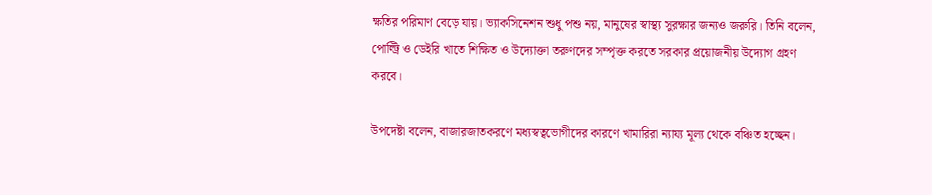ক্ষতির পরিমাণ বেড়ে যায়। ভ্যাকসিনেশন শুধু পশু নয়, মানুষের স্বাস্থ্য সুরক্ষার জন্যও জরুরি। তিনি বলেন, পোল্ট্রি ও ডেইরি খাতে শিক্ষিত ও উদ্যোক্তা তরুণদের সম্পৃক্ত করতে সরকার প্রয়োজনীয় উদ্যোগ গ্রহণ করবে।

উপদেষ্টা বলেন, বাজারজাতকরণে মধ্যস্বত্বভোগীদের কারণে খামারিরা ন্যায্য মূল্য থেকে বঞ্চিত হচ্ছেন।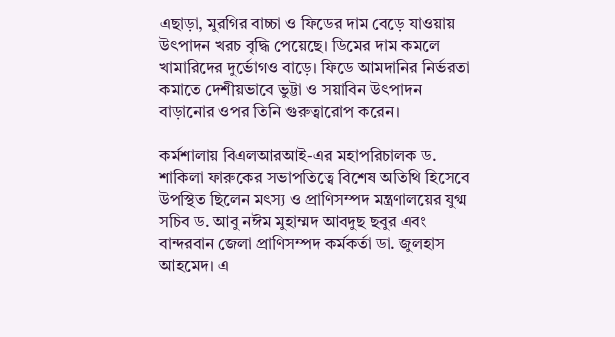এছাড়া, মুরগির বাচ্চা ও ফিডের দাম বেড়ে যাওয়ায় উৎপাদন খরচ বৃদ্ধি পেয়েছে। ডিমের দাম কমলে খামারিদের দুর্ভোগও বাড়ে। ফিডে আমদানির নির্ভরতা কমাতে দেশীয়ভাবে ভুট্টা ও সয়াবিন উৎপাদন বাড়ানোর ওপর তিনি গুরুত্বারোপ করেন।

কর্মশালায় বিএলআরআই-এর মহাপরিচালক ড. শাকিলা ফারুকের সভাপতিত্বে বিশেষ অতিথি হিসেবে উপস্থিত ছিলেন মৎস্য ও প্রাণিসম্পদ মন্ত্রণালয়ের যুগ্ম সচিব ড. আবু নঈম মুহাম্মদ আবদুছ ছবুর এবং বান্দরবান জেলা প্রাণিসম্পদ কর্মকর্তা ডা. জুলহাস আহমেদ। এ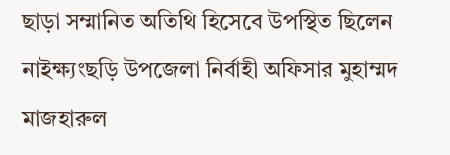ছাড়া সম্মানিত অতিথি হিসেবে উপস্থিত ছিলেন নাইক্ষ্যংছড়ি উপজেলা নির্বাহী অফিসার মুহাম্মদ মাজহারুল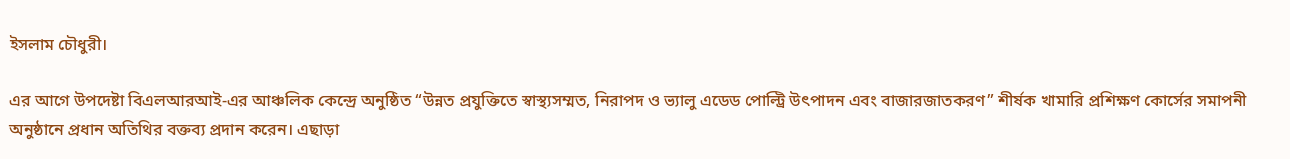ইসলাম চৌধুরী।

এর আগে উপদেষ্টা বিএলআরআই-এর আঞ্চলিক কেন্দ্রে অনুষ্ঠিত “উন্নত প্রযুক্তিতে স্বাস্থ্যসম্মত, নিরাপদ ও ভ্যালু এডেড পোল্ট্রি উৎপাদন এবং বাজারজাতকরণ” শীর্ষক খামারি প্রশিক্ষণ কোর্সের সমাপনী অনুষ্ঠানে প্রধান অতিথির বক্তব্য প্রদান করেন। এছাড়া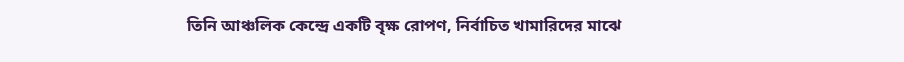তিনি আঞ্চলিক কেন্দ্রে একটি বৃক্ষ রোপণ, নির্বাচিত খামারিদের মাঝে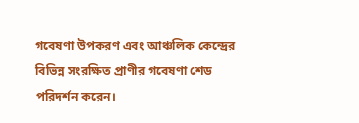গবেষণা উপকরণ এবং আঞ্চলিক কেন্দ্রের বিভিন্ন সংরক্ষিত প্রাণীর গবেষণা শেড পরিদর্শন করেন।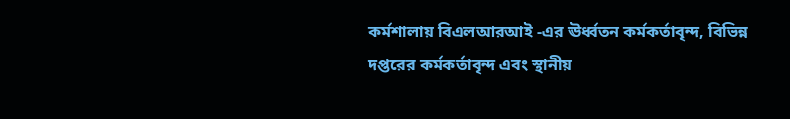কর্মশালায় বিএলআরআই -এর ঊর্ধ্বতন কর্মকর্তাবৃন্দ, বিভিন্ন দপ্তরের কর্মকর্তাবৃন্দ এবং স্থানীয়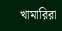খামারিরা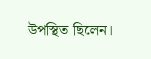উপস্থিত ছিলেন।